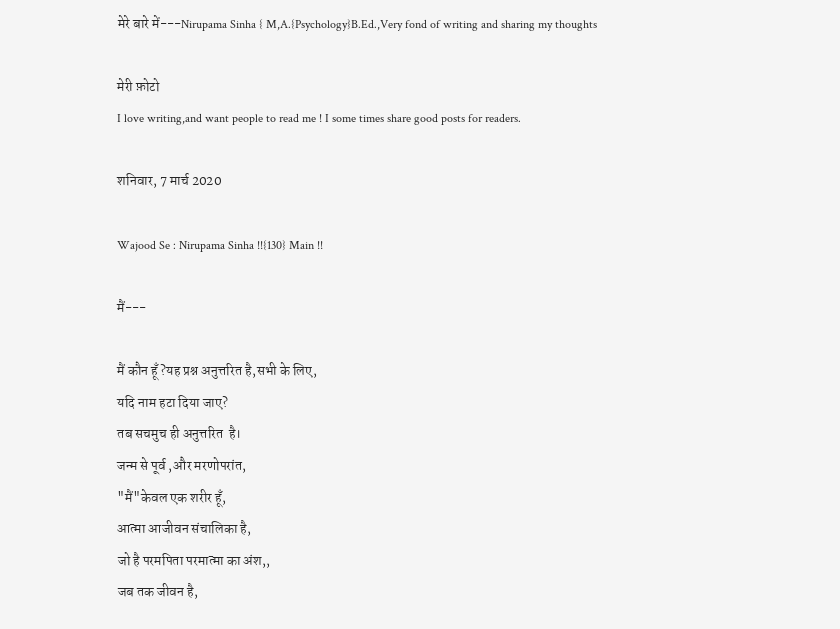मेरे बारे में---Nirupama Sinha { M,A.{Psychology}B.Ed.,Very fond of writing and sharing my thoughts

मेरी फ़ोटो
I love writing,and want people to read me ! I some times share good posts for readers.

शनिवार, 7 मार्च 2020

Wajood Se : Nirupama Sinha !!{130} Main !!

मैं---

मैं कौन हूँ?यह प्रश्न अनुत्तरित है,सभी के लिए,
यदि नाम हटा दिया जाए?
तब सचमुच ही अनुत्तरित  है।
जन्म से पूर्व ,और मरणोपरांत,
"मैं"केवल एक शरीर हूँ,
आत्मा आजीवन संचालिका है,
जो है परमपिता परमात्मा का अंश,,
जब तक जीवन है,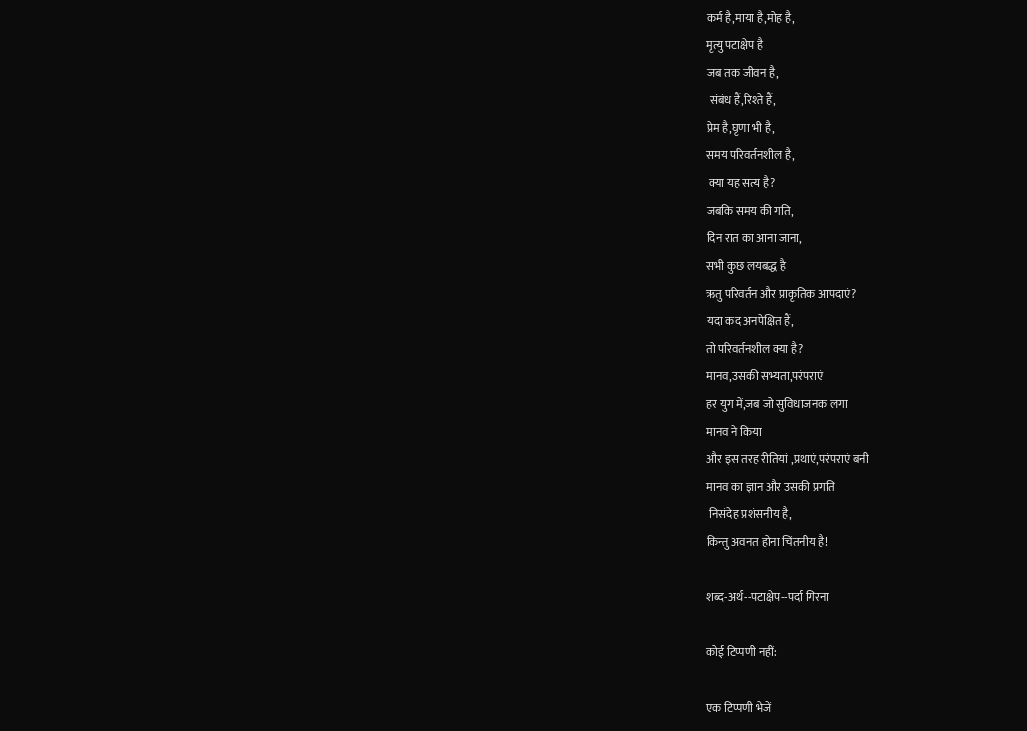कर्म है,माया है,मोह है,
मृत्यु पटाक्षेप है
जब तक जीवन है,
 संबंध हैं,रिश्ते हैं,
प्रेम है,घृणा भी है,
समय परिवर्तनशील है,
 क्या यह सत्य है?
जबकि समय की गति,
दिन रात का आना जाना,
सभी कुछ लयबद्ध है
ऋतु परिवर्तन और प्राकृतिक आपदाएं?
यदा कद अनपेक्षित हैं,
तो परिवर्तनशील क्या है?
मानव,उसकी सभ्यता,परंपराएं
हर युग में,जब जो सुविधाजनक लगा
मानव ने किया
और इस तरह रीतियां ,प्रथाएं,परंपराएं बनी
मानव का ज्ञान और उसकी प्रगति
 निसंदेह प्रशंसनीय है,
किन्तु अवनत होना चिंतनीय है!

शब्द-अर्थ--पटाक्षेप--पर्दा गिरना

कोई टिप्पणी नहीं:

एक टिप्पणी भेजें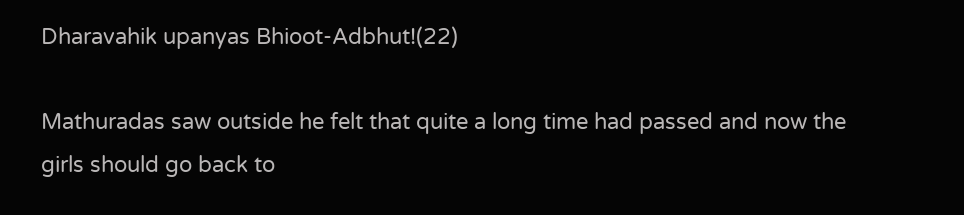Dharavahik upanyas Bhioot-Adbhut!(22)

Mathuradas saw outside he felt that quite a long time had passed and now the girls should go back to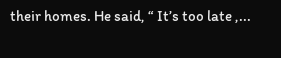their homes. He said, “ It’s too late ,...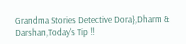Grandma Stories Detective Dora},Dharm & Darshan,Today's Tip !!